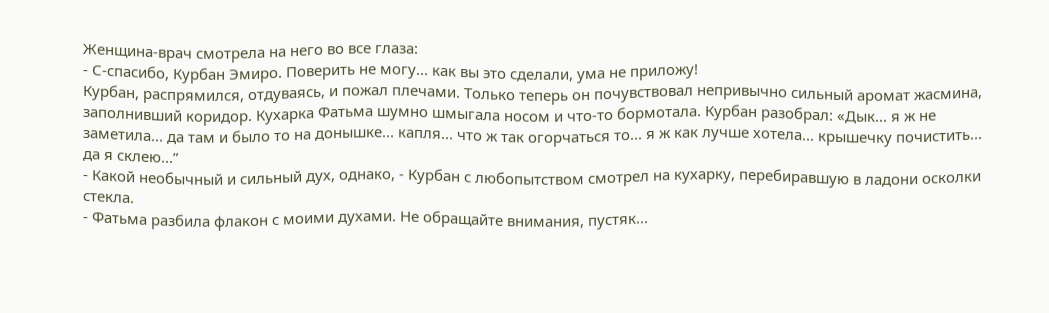Женщина-врач смотрела на него во все глаза:
- С-спасибо, Курбан Эмиро. Поверить не могу... как вы это сделали, ума не приложу!
Курбан, распрямился, отдуваясь, и пожал плечами. Только теперь он почувствовал непривычно сильный аромат жасмина, заполнивший коридор. Кухарка Фатьма шумно шмыгала носом и что-то бормотала. Курбан разобрал: «Дык... я ж не заметила... да там и было то на донышке... капля... что ж так огорчаться то... я ж как лучше хотела... крышечку почистить... да я склею...”
- Какой необычный и сильный дух, однако, - Курбан с любопытством смотрел на кухарку, перебиравшую в ладони осколки стекла.
- Фатьма разбила флакон с моими духами. Не обращайте внимания, пустяк...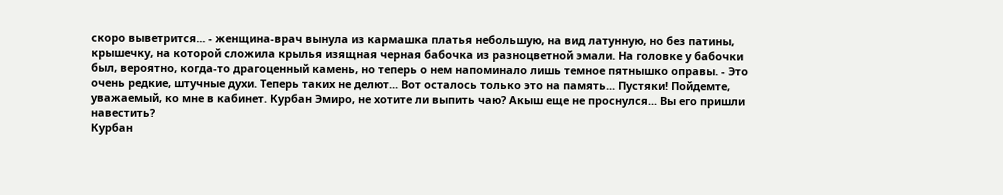скоро выветрится... - женщина-врач вынула из кармашка платья небольшую, на вид латунную, но без патины, крышечку, на которой сложила крылья изящная черная бабочка из разноцветной эмали. На головке у бабочки был, вероятно, когда-то драгоценный камень, но теперь о нем напоминало лишь темное пятнышко оправы. - Это очень редкие, штучные духи. Теперь таких не делют... Вот осталось только это на память... Пустяки! Пойдемте, уважаемый, ко мне в кабинет. Курбан Эмиро, не хотите ли выпить чаю? Акыш еще не проснулся... Вы его пришли навестить?
Курбан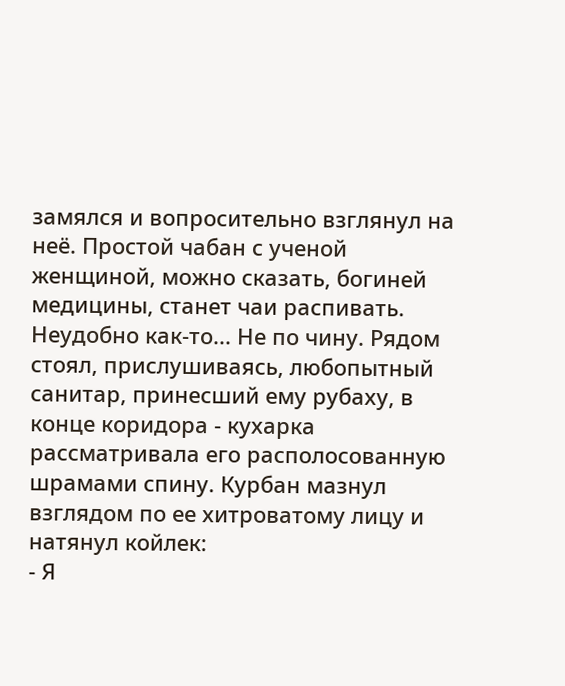замялся и вопросительно взглянул на неё. Простой чабан с ученой женщиной, можно сказать, богиней медицины, станет чаи распивать. Неудобно как-то... Не по чину. Рядом стоял, прислушиваясь, любопытный санитар, принесший ему рубаху, в конце коридора - кухарка рассматривала его располосованную шрамами спину. Курбан мазнул взглядом по ее хитроватому лицу и натянул койлек:
- Я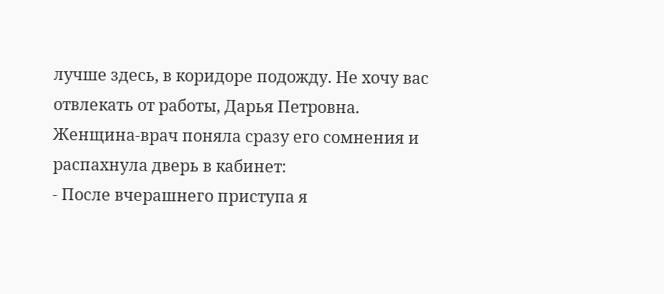лучше здесь, в коридоре подожду. Не хочу вас отвлекать от работы, Дарья Петровна.
Женщина-врач поняла сразу его сомнения и распахнула дверь в кабинет:
- После вчерашнего приступа я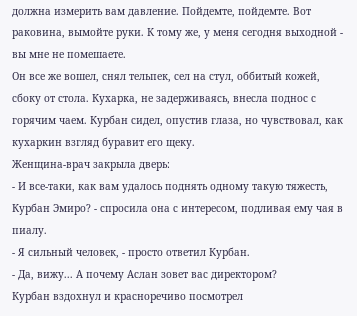должна измерить вам давление. Пойдемте, пойдемте. Вот раковина, вымойте руки. К тому же, у меня сегодня выходной - вы мне не помешаете.
Он все же вошел, снял тельпек, сел на стул, оббитый кожей, сбоку от стола. Кухарка, не задерживаясь, внесла поднос с горячим чаем. Курбан сидел, опустив глаза, но чувствовал, как кухаркин взгляд буравит его щеку.
Женщина-врач закрыла дверь:
- И все-таки, как вам удалось поднять одному такую тяжесть, Курбан Эмиро? - спросила она с интересом, подливая ему чая в пиалу.
- Я сильный человек, - просто ответил Курбан.
- Да, вижу... А почему Аслан зовет вас директором?
Курбан вздохнул и красноречиво посмотрел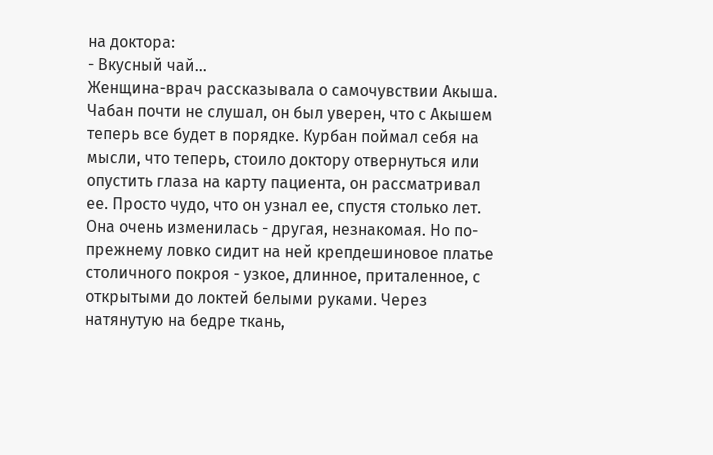на доктора:
- Вкусный чай...
Женщина-врач рассказывала о самочувствии Акыша. Чабан почти не слушал, он был уверен, что с Акышем теперь все будет в порядке. Курбан поймал себя на мысли, что теперь, стоило доктору отвернуться или опустить глаза на карту пациента, он рассматривал ее. Просто чудо, что он узнал ее, спустя столько лет. Она очень изменилась - другая, незнакомая. Но по-прежнему ловко сидит на ней крепдешиновое платье столичного покроя - узкое, длинное, приталенное, с открытыми до локтей белыми руками. Через натянутую на бедре ткань,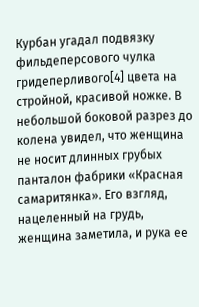Курбан угадал подвязку фильдеперсового чулка гридеперливого[4] цвета на стройной, красивой ножке. В небольшой боковой разрез до колена увидел, что женщина не носит длинных грубых панталон фабрики «Красная самаритянка». Его взгляд, нацеленный на грудь, женщина заметила, и рука ее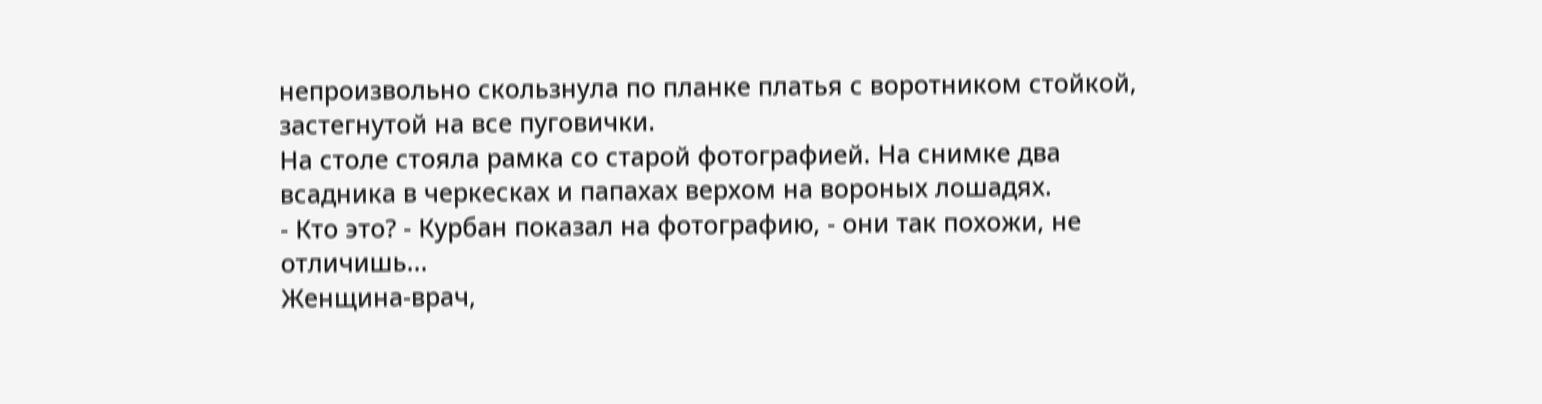непроизвольно скользнула по планке платья с воротником стойкой, застегнутой на все пуговички.
На столе стояла рамка со старой фотографией. На снимке два всадника в черкесках и папахах верхом на вороных лошадях.
- Кто это? - Курбан показал на фотографию, - они так похожи, не отличишь...
Женщина-врач,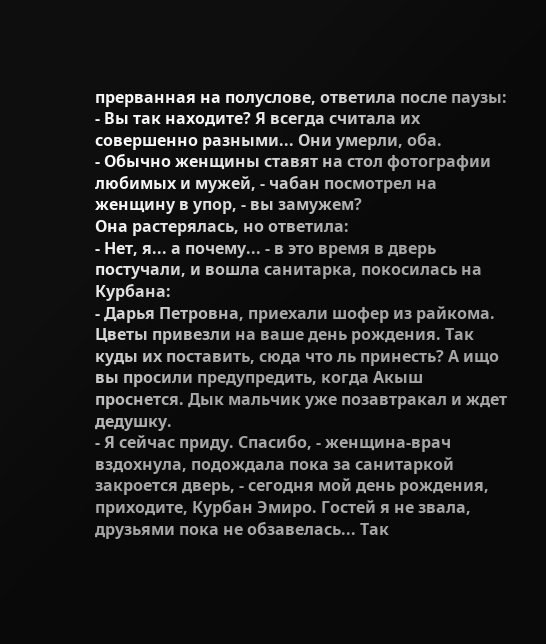прерванная на полуслове, ответила после паузы:
- Вы так находите? Я всегда считала их совершенно разными... Они умерли, оба.
- Обычно женщины ставят на стол фотографии любимых и мужей, - чабан посмотрел на женщину в упор, - вы замужем?
Она растерялась, но ответила:
- Нет, я... а почему... - в это время в дверь постучали, и вошла санитарка, покосилась на Курбана:
- Дарья Петровна, приехали шофер из райкома. Цветы привезли на ваше день рождения. Так куды их поставить, сюда что ль принесть? А ищо вы просили предупредить, когда Акыш проснется. Дык мальчик уже позавтракал и ждет дедушку.
- Я сейчас приду. Спасибо, - женщина-врач вздохнула, подождала пока за санитаркой закроется дверь, - сегодня мой день рождения, приходите, Курбан Эмиро. Гостей я не звала, друзьями пока не обзавелась... Так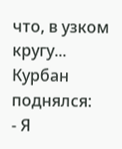что, в узком кругу...
Курбан поднялся:
- Я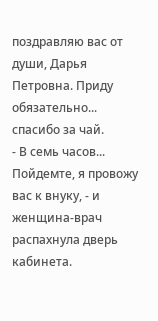поздравляю вас от души, Дарья Петровна. Приду обязательно... спасибо за чай.
- В семь часов... Пойдемте, я провожу вас к внуку, - и женщина-врач распахнула дверь кабинета.